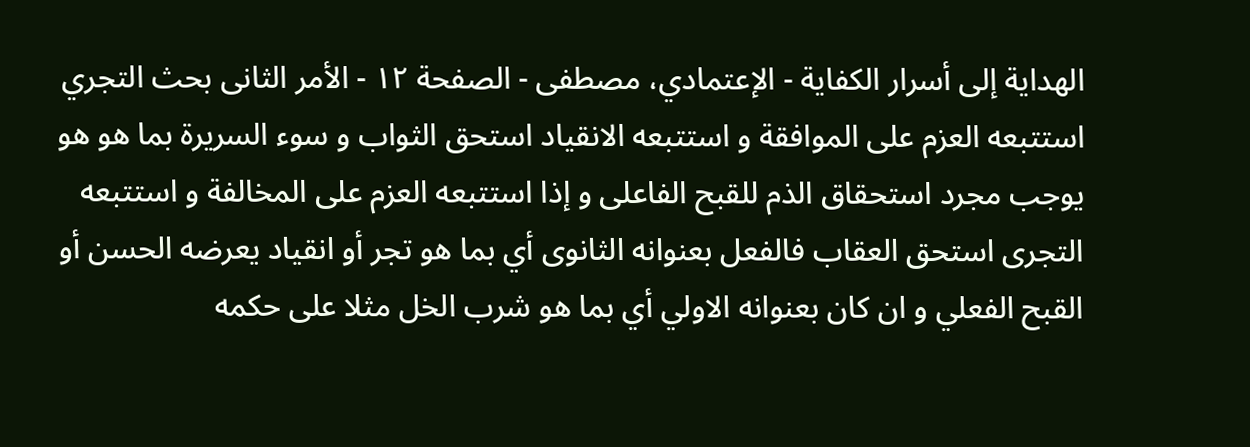الهداية إلى أسرار الكفاية - الإعتمادي، مصطفى - الصفحة ١٢ - الأمر الثانى بحث التجري
استتبعه العزم على الموافقة و استتبعه الانقياد استحق الثواب و سوء السريرة بما هو هو يوجب مجرد استحقاق الذم للقبح الفاعلى و إذا استتبعه العزم على المخالفة و استتبعه التجرى استحق العقاب فالفعل بعنوانه الثانوى أي بما هو تجر أو انقياد يعرضه الحسن أو القبح الفعلي و ان كان بعنوانه الاولي أي بما هو شرب الخل مثلا على حكمه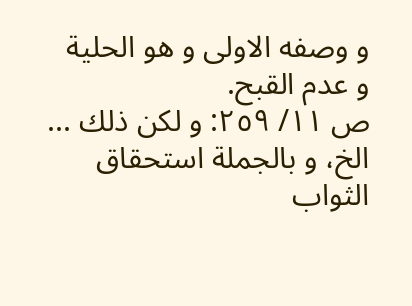و وصفه الاولى و هو الحلية و عدم القبح.
ص ١١/ ٢٥٩: و لكن ذلك ... الخ، و بالجملة استحقاق الثواب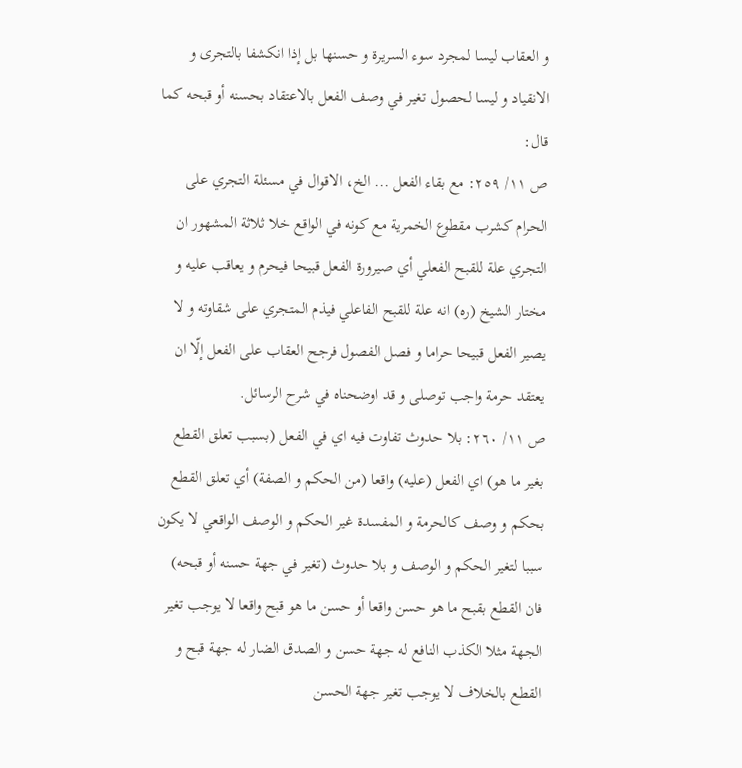و العقاب ليسا لمجرد سوء السريرة و حسنها بل إذا انكشفا بالتجرى و الانقياد و ليسا لحصول تغير في وصف الفعل بالاعتقاد بحسنه أو قبحه كما قال:
ص ١١/ ٢٥٩: مع بقاء الفعل ... الخ، الاقوال في مسئلة التجري على الحرام كشرب مقطوع الخمرية مع كونه في الواقع خلا ثلاثة المشهور ان التجري علة للقبح الفعلي أي صيرورة الفعل قبيحا فيحرم و يعاقب عليه و مختار الشيخ (ره) انه علة للقبح الفاعلي فيذم المتجري على شقاوته و لا يصير الفعل قبيحا حراما و فصل الفصول فرجح العقاب على الفعل إلّا ان يعتقد حرمة واجب توصلى و قد اوضحناه في شرح الرسائل.
ص ١١/ ٢٦٠: بلا حدوث تفاوت فيه اي في الفعل (بسبب تعلق القطع بغير ما هو) اي الفعل (عليه) واقعا (من الحكم و الصفة) أي تعلق القطع بحكم و وصف كالحرمة و المفسدة غير الحكم و الوصف الواقعي لا يكون سببا لتغير الحكم و الوصف و بلا حدوث (تغير في جهة حسنه أو قبحه) فان القطع بقبح ما هو حسن واقعا أو حسن ما هو قبح واقعا لا يوجب تغير الجهة مثلا الكذب النافع له جهة حسن و الصدق الضار له جهة قبح و القطع بالخلاف لا يوجب تغير جهة الحسن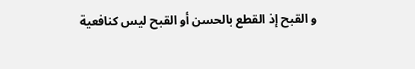و القبح إذ القطع بالحسن أو القبح ليس كنافعية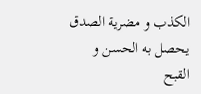الكذب و مضرية الصدق يحصل به الحسن و القبح